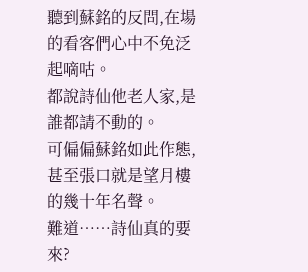聽到蘇銘的反問,在場的看客們心中不免泛起嘀咕。
都說詩仙他老人家,是誰都請不動的。
可偏偏蘇銘如此作態,甚至張口就是望月樓的幾十年名聲。
難道……詩仙真的要來?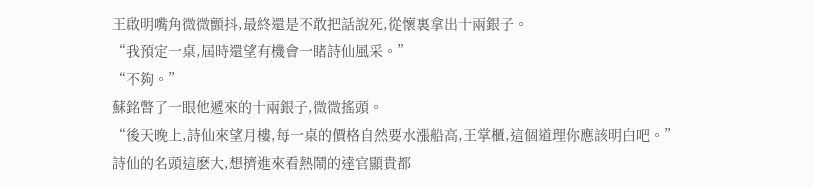王啟明嘴角微微顫抖,最終還是不敢把話說死,從懷裏拿出十兩銀子。
“我預定一桌,屆時還望有機會一睹詩仙風采。”
“不夠。”
蘇銘瞥了一眼他遞來的十兩銀子,微微搖頭。
“後天晚上,詩仙來望月樓,每一桌的價格自然要水漲船高,王掌櫃,這個道理你應該明白吧。”
詩仙的名頭這麽大,想擠進來看熱鬧的達官顯貴都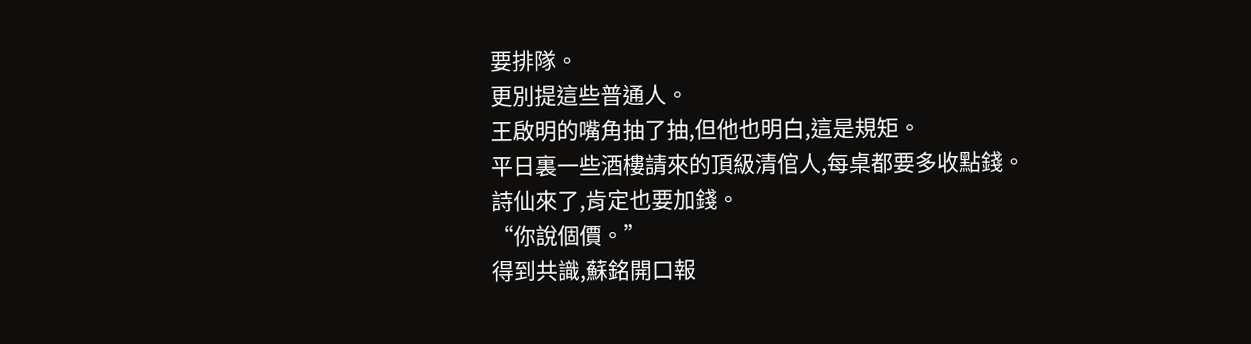要排隊。
更別提這些普通人。
王啟明的嘴角抽了抽,但他也明白,這是規矩。
平日裏一些酒樓請來的頂級清倌人,每桌都要多收點錢。
詩仙來了,肯定也要加錢。
“你說個價。”
得到共識,蘇銘開口報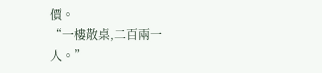價。
“一樓散桌,二百兩一人。”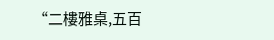“二樓雅桌,五百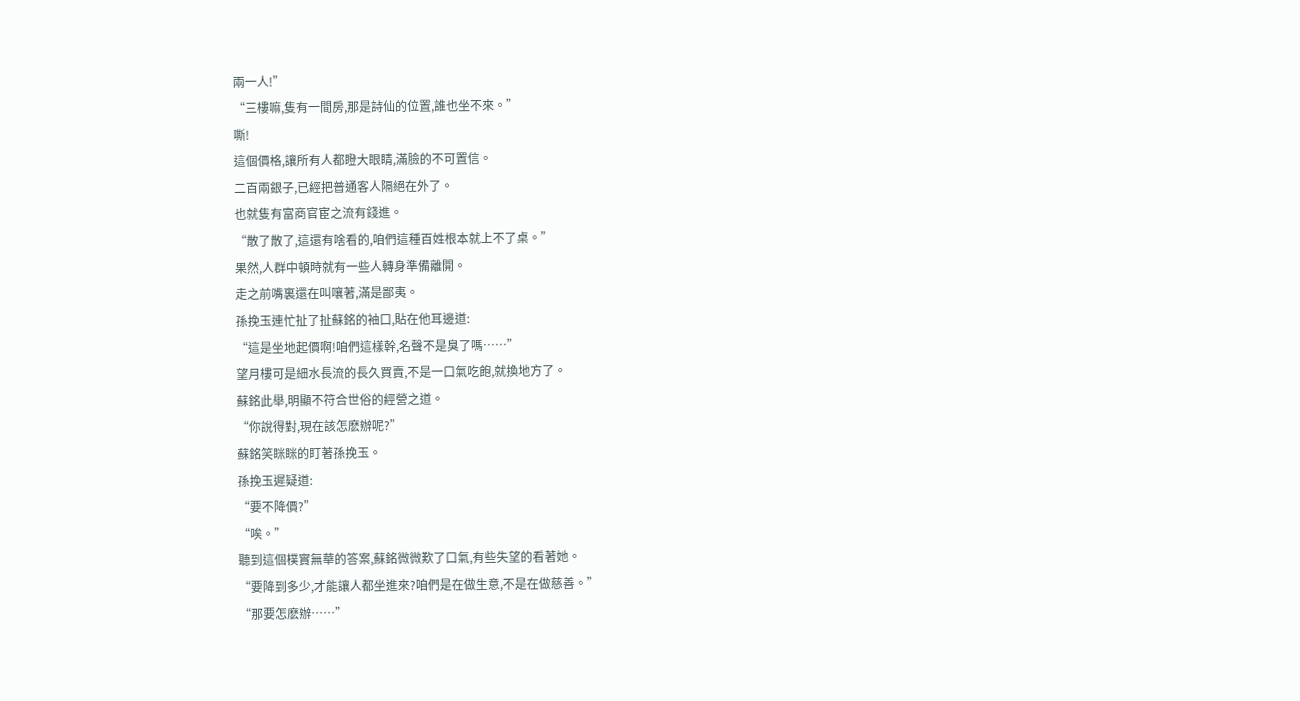兩一人!”
“三樓嘛,隻有一間房,那是詩仙的位置,誰也坐不來。”
嘶!
這個價格,讓所有人都瞪大眼睛,滿臉的不可置信。
二百兩銀子,已經把普通客人隔絕在外了。
也就隻有富商官宦之流有錢進。
“散了散了,這還有啥看的,咱們這種百姓根本就上不了桌。”
果然,人群中頓時就有一些人轉身準備離開。
走之前嘴裏還在叫嚷著,滿是鄙夷。
孫挽玉連忙扯了扯蘇銘的袖口,貼在他耳邊道:
“這是坐地起價啊!咱們這樣幹,名聲不是臭了嗎……”
望月樓可是細水長流的長久買賣,不是一口氣吃飽,就換地方了。
蘇銘此舉,明顯不符合世俗的經營之道。
“你說得對,現在該怎麽辦呢?”
蘇銘笑眯眯的盯著孫挽玉。
孫挽玉遲疑道:
“要不降價?”
“唉。”
聽到這個樸實無華的答案,蘇銘微微歎了口氣,有些失望的看著她。
“要降到多少,才能讓人都坐進來?咱們是在做生意,不是在做慈善。”
“那要怎麽辦……”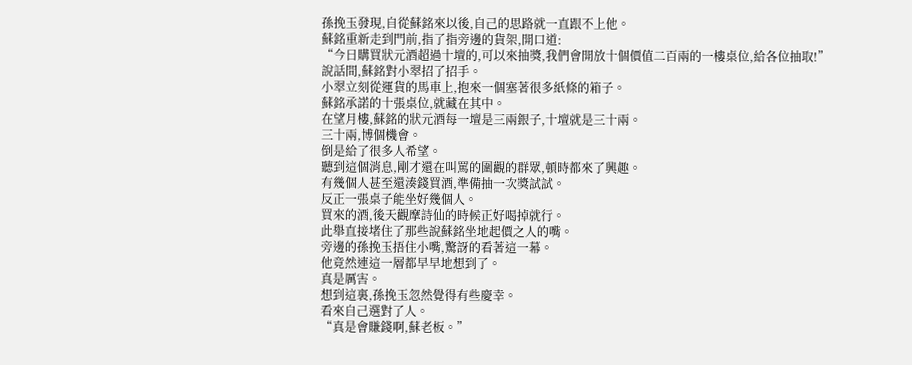孫挽玉發現,自從蘇銘來以後,自己的思路就一直跟不上他。
蘇銘重新走到門前,指了指旁邊的貨架,開口道:
“今日購買狀元酒超過十壇的,可以來抽獎,我們會開放十個價值二百兩的一樓桌位,給各位抽取!”
說話間,蘇銘對小翠招了招手。
小翠立刻從運貨的馬車上,抱來一個塞著很多紙條的箱子。
蘇銘承諾的十張桌位,就藏在其中。
在望月樓,蘇銘的狀元酒每一壇是三兩銀子,十壇就是三十兩。
三十兩,博個機會。
倒是給了很多人希望。
聽到這個消息,剛才還在叫罵的圍觀的群眾,頓時都來了興趣。
有幾個人甚至還湊錢買酒,準備抽一次獎試試。
反正一張桌子能坐好幾個人。
買來的酒,後天觀摩詩仙的時候正好喝掉就行。
此舉直接堵住了那些說蘇銘坐地起價之人的嘴。
旁邊的孫挽玉捂住小嘴,驚訝的看著這一幕。
他竟然連這一層都早早地想到了。
真是厲害。
想到這裏,孫挽玉忽然覺得有些慶幸。
看來自己選對了人。
“真是會賺錢啊,蘇老板。”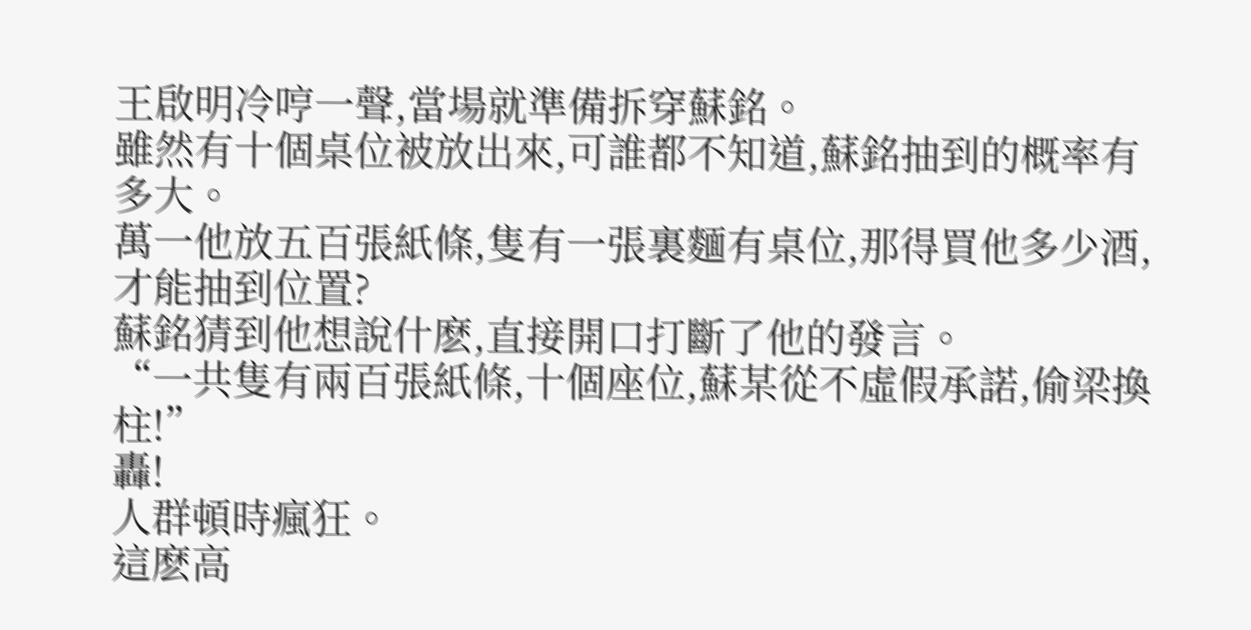王啟明冷哼一聲,當場就準備拆穿蘇銘。
雖然有十個桌位被放出來,可誰都不知道,蘇銘抽到的概率有多大。
萬一他放五百張紙條,隻有一張裏麵有桌位,那得買他多少酒,才能抽到位置?
蘇銘猜到他想說什麽,直接開口打斷了他的發言。
“一共隻有兩百張紙條,十個座位,蘇某從不虛假承諾,偷梁換柱!”
轟!
人群頓時瘋狂。
這麽高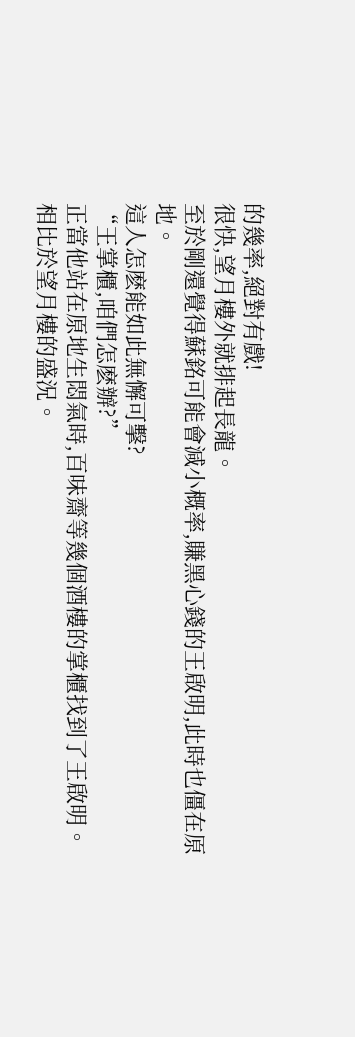的幾率,絕對有戲!
很快,望月樓外就排起長龍。
至於剛還覺得蘇銘可能會減小概率,賺黑心錢的王啟明,此時也僵在原地。
這人怎麽能如此無懈可擊?
“王掌櫃,咱們怎麽辦?”
正當他站在原地生悶氣時,百味齋等幾個酒樓的掌櫃找到了王啟明。
相比於望月樓的盛況。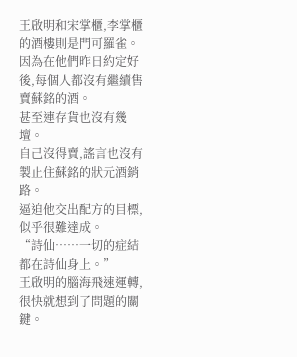王啟明和宋掌櫃,李掌櫃的酒樓則是門可羅雀。
因為在他們昨日約定好後,每個人都沒有繼續售賣蘇銘的酒。
甚至連存貨也沒有幾壇。
自己沒得賣,謠言也沒有製止住蘇銘的狀元酒銷路。
逼迫他交出配方的目標,似乎很難達成。
“詩仙……一切的症結都在詩仙身上。”
王啟明的腦海飛速運轉,很快就想到了問題的關鍵。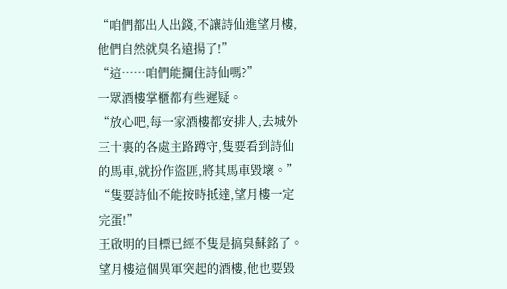“咱們都出人出錢,不讓詩仙進望月樓,他們自然就臭名遠揚了!”
“這……咱們能攔住詩仙嗎?”
一眾酒樓掌櫃都有些遲疑。
“放心吧,每一家酒樓都安排人,去城外三十裏的各處主路蹲守,隻要看到詩仙的馬車,就扮作盜匪,將其馬車毀壞。”
“隻要詩仙不能按時抵達,望月樓一定完蛋!”
王啟明的目標已經不隻是搞臭蘇銘了。
望月樓這個異軍突起的酒樓,他也要毀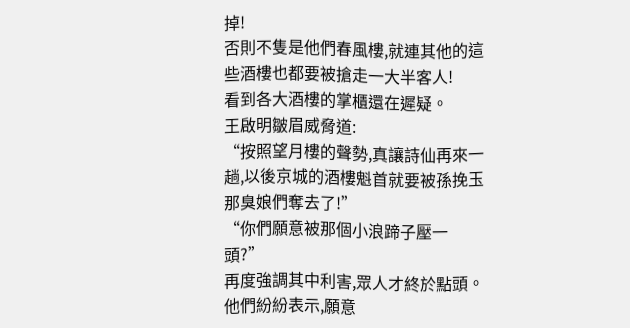掉!
否則不隻是他們春風樓,就連其他的這些酒樓也都要被搶走一大半客人!
看到各大酒樓的掌櫃還在遲疑。
王啟明皺眉威脅道:
“按照望月樓的聲勢,真讓詩仙再來一趟,以後京城的酒樓魁首就要被孫挽玉那臭娘們奪去了!”
“你們願意被那個小浪蹄子壓一頭?”
再度強調其中利害,眾人才終於點頭。
他們紛紛表示,願意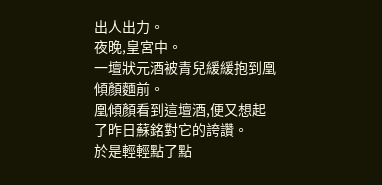出人出力。
夜晚,皇宮中。
一壇狀元酒被青兒緩緩抱到凰傾顏麵前。
凰傾顏看到這壇酒,便又想起了昨日蘇銘對它的誇讚。
於是輕輕點了點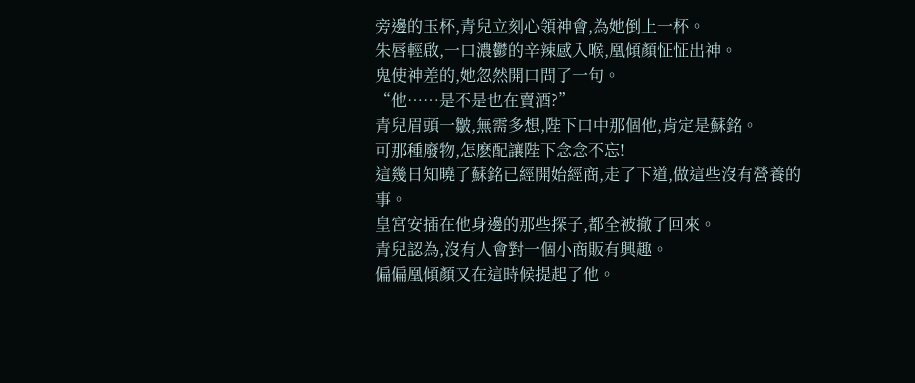旁邊的玉杯,青兒立刻心領神會,為她倒上一杯。
朱唇輕啟,一口濃鬱的辛辣感入喉,凰傾顏怔怔出神。
鬼使神差的,她忽然開口問了一句。
“他……是不是也在賣酒?”
青兒眉頭一皺,無需多想,陛下口中那個他,肯定是蘇銘。
可那種廢物,怎麽配讓陛下念念不忘!
這幾日知曉了蘇銘已經開始經商,走了下道,做這些沒有營養的事。
皇宮安插在他身邊的那些探子,都全被撤了回來。
青兒認為,沒有人會對一個小商販有興趣。
偏偏凰傾顏又在這時候提起了他。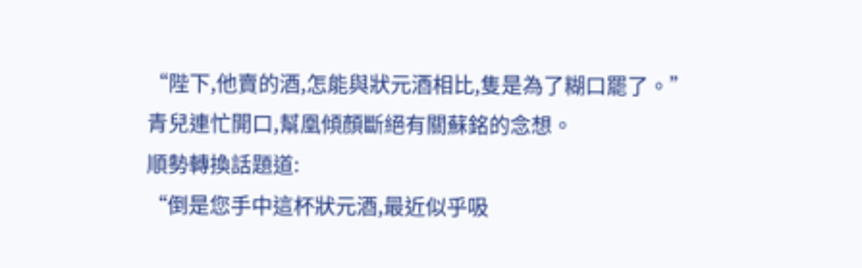“陛下,他賣的酒,怎能與狀元酒相比,隻是為了糊口罷了。”
青兒連忙開口,幫凰傾顏斷絕有關蘇銘的念想。
順勢轉換話題道:
“倒是您手中這杯狀元酒,最近似乎吸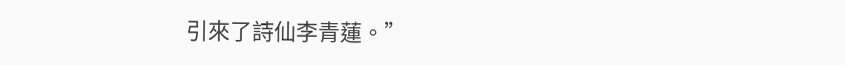引來了詩仙李青蓮。”